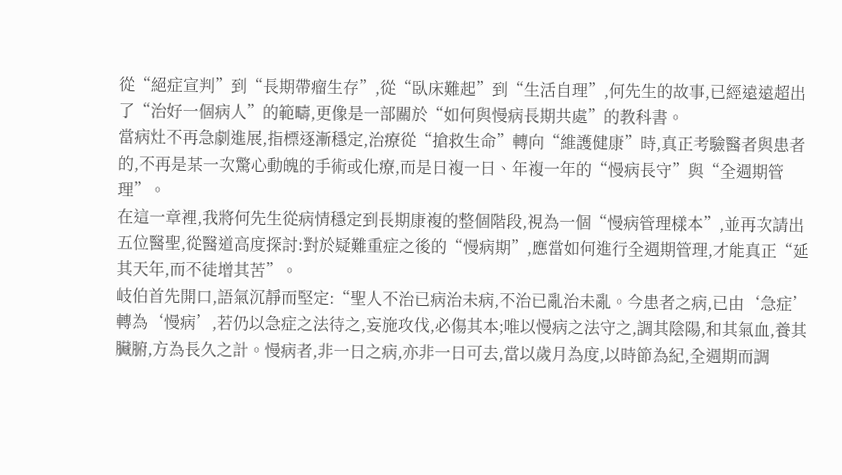從“絕症宣判”到“長期帶瘤生存”,從“臥床難起”到“生活自理”,何先生的故事,已經遠遠超出了“治好一個病人”的範疇,更像是一部關於“如何與慢病長期共處”的教科書。
當病灶不再急劇進展,指標逐漸穩定,治療從“搶救生命”轉向“維護健康”時,真正考驗醫者與患者的,不再是某一次驚心動魄的手術或化療,而是日複一日、年複一年的“慢病長守”與“全週期管理”。
在這一章裡,我將何先生從病情穩定到長期康複的整個階段,視為一個“慢病管理樣本”,並再次請出五位醫聖,從醫道高度探討:對於疑難重症之後的“慢病期”,應當如何進行全週期管理,才能真正“延其天年,而不徒增其苦”。
岐伯首先開口,語氣沉靜而堅定:“聖人不治已病治未病,不治已亂治未亂。今患者之病,已由‘急症’轉為‘慢病’,若仍以急症之法待之,妄施攻伐,必傷其本;唯以慢病之法守之,調其陰陽,和其氣血,養其臟腑,方為長久之計。慢病者,非一日之病,亦非一日可去,當以歲月為度,以時節為紀,全週期而調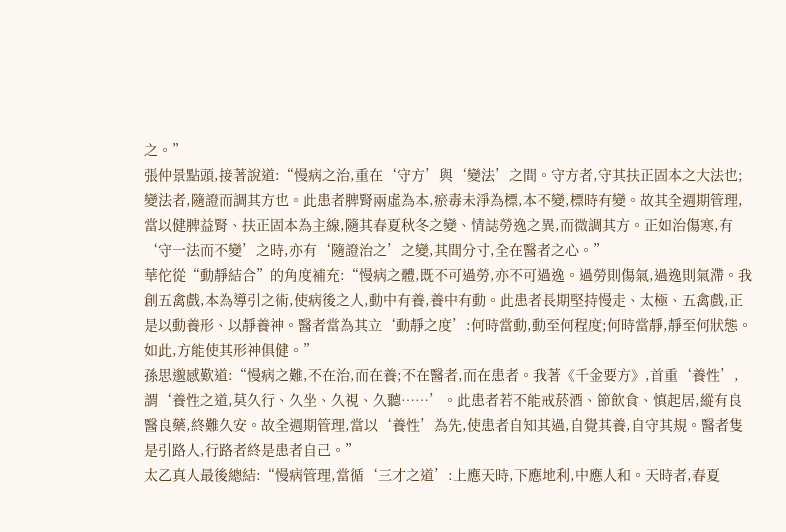之。”
張仲景點頭,接著說道:“慢病之治,重在‘守方’與‘變法’之間。守方者,守其扶正固本之大法也;變法者,隨證而調其方也。此患者脾腎兩虛為本,瘀毒未淨為標,本不變,標時有變。故其全週期管理,當以健脾益腎、扶正固本為主線,隨其春夏秋冬之變、情誌勞逸之異,而微調其方。正如治傷寒,有‘守一法而不變’之時,亦有‘隨證治之’之變,其間分寸,全在醫者之心。”
華佗從“動靜結合”的角度補充:“慢病之體,既不可過勞,亦不可過逸。過勞則傷氣,過逸則氣滯。我創五禽戲,本為導引之術,使病後之人,動中有養,養中有動。此患者長期堅持慢走、太極、五禽戲,正是以動養形、以靜養神。醫者當為其立‘動靜之度’:何時當動,動至何程度;何時當靜,靜至何狀態。如此,方能使其形神俱健。”
孫思邈感歎道:“慢病之難,不在治,而在養;不在醫者,而在患者。我著《千金要方》,首重‘養性’,謂‘養性之道,莫久行、久坐、久視、久聽……’。此患者若不能戒菸酒、節飲食、慎起居,縱有良醫良藥,終難久安。故全週期管理,當以‘養性’為先,使患者自知其過,自覺其養,自守其規。醫者隻是引路人,行路者終是患者自己。”
太乙真人最後總結:“慢病管理,當循‘三才之道’:上應天時,下應地利,中應人和。天時者,春夏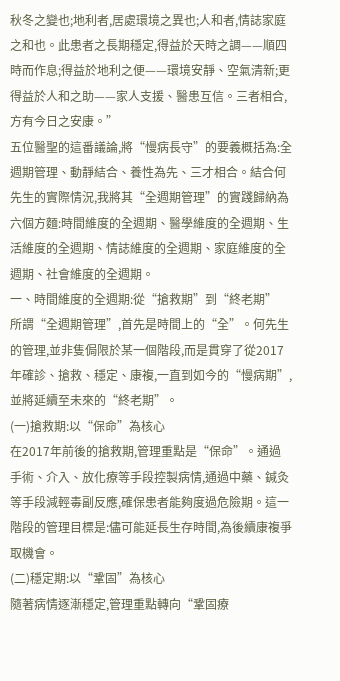秋冬之變也;地利者,居處環境之異也;人和者,情誌家庭之和也。此患者之長期穩定,得益於天時之調——順四時而作息;得益於地利之便——環境安靜、空氣清新;更得益於人和之助——家人支援、醫患互信。三者相合,方有今日之安康。”
五位醫聖的這番議論,將“慢病長守”的要義概括為:全週期管理、動靜結合、養性為先、三才相合。結合何先生的實際情況,我將其“全週期管理”的實踐歸納為六個方麵:時間維度的全週期、醫學維度的全週期、生活維度的全週期、情誌維度的全週期、家庭維度的全週期、社會維度的全週期。
一、時間維度的全週期:從“搶救期”到“終老期”
所謂“全週期管理”,首先是時間上的“全”。何先生的管理,並非隻侷限於某一個階段,而是貫穿了從2017年確診、搶救、穩定、康複,一直到如今的“慢病期”,並將延續至未來的“終老期”。
(一)搶救期:以“保命”為核心
在2017年前後的搶救期,管理重點是“保命”。通過手術、介入、放化療等手段控製病情,通過中藥、鍼灸等手段減輕毒副反應,確保患者能夠度過危險期。這一階段的管理目標是:儘可能延長生存時間,為後續康複爭取機會。
(二)穩定期:以“鞏固”為核心
隨著病情逐漸穩定,管理重點轉向“鞏固療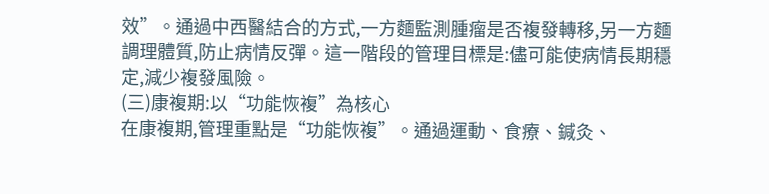效”。通過中西醫結合的方式,一方麵監測腫瘤是否複發轉移,另一方麵調理體質,防止病情反彈。這一階段的管理目標是:儘可能使病情長期穩定,減少複發風險。
(三)康複期:以“功能恢複”為核心
在康複期,管理重點是“功能恢複”。通過運動、食療、鍼灸、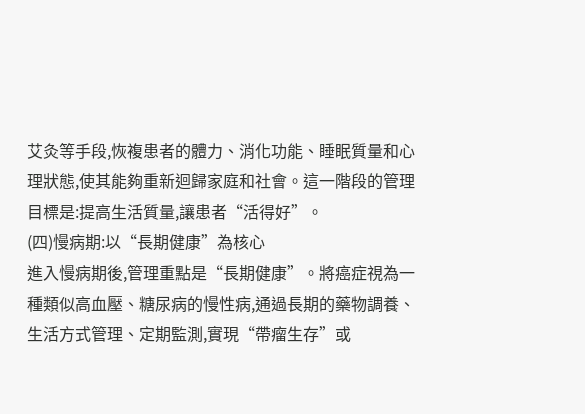艾灸等手段,恢複患者的體力、消化功能、睡眠質量和心理狀態,使其能夠重新迴歸家庭和社會。這一階段的管理目標是:提高生活質量,讓患者“活得好”。
(四)慢病期:以“長期健康”為核心
進入慢病期後,管理重點是“長期健康”。將癌症視為一種類似高血壓、糖尿病的慢性病,通過長期的藥物調養、生活方式管理、定期監測,實現“帶瘤生存”或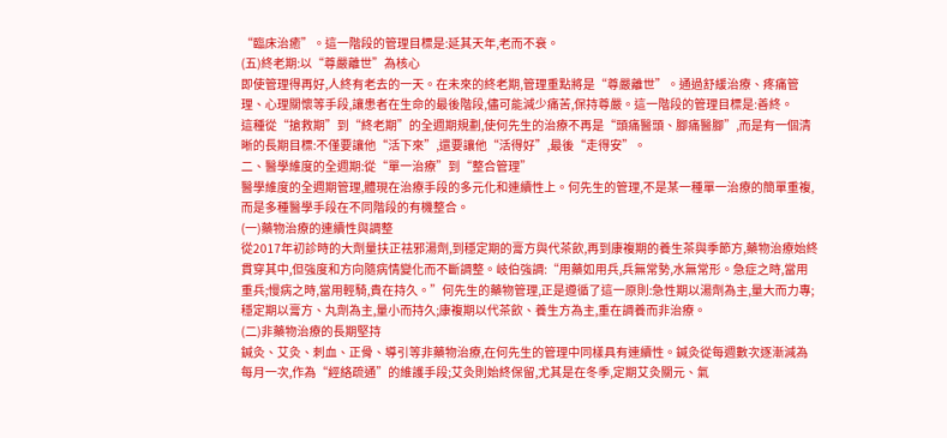“臨床治癒”。這一階段的管理目標是:延其天年,老而不衰。
(五)終老期:以“尊嚴離世”為核心
即使管理得再好,人終有老去的一天。在未來的終老期,管理重點將是“尊嚴離世”。通過舒緩治療、疼痛管理、心理關懷等手段,讓患者在生命的最後階段,儘可能減少痛苦,保持尊嚴。這一階段的管理目標是:善終。
這種從“搶救期”到“終老期”的全週期規劃,使何先生的治療不再是“頭痛醫頭、腳痛醫腳”,而是有一個清晰的長期目標:不僅要讓他“活下來”,還要讓他“活得好”,最後“走得安”。
二、醫學維度的全週期:從“單一治療”到“整合管理”
醫學維度的全週期管理,體現在治療手段的多元化和連續性上。何先生的管理,不是某一種單一治療的簡單重複,而是多種醫學手段在不同階段的有機整合。
(一)藥物治療的連續性與調整
從2017年初診時的大劑量扶正祛邪湯劑,到穩定期的膏方與代茶飲,再到康複期的養生茶與季節方,藥物治療始終貫穿其中,但強度和方向隨病情變化而不斷調整。岐伯強調:“用藥如用兵,兵無常勢,水無常形。急症之時,當用重兵;慢病之時,當用輕騎,貴在持久。”何先生的藥物管理,正是遵循了這一原則:急性期以湯劑為主,量大而力專;穩定期以膏方、丸劑為主,量小而持久;康複期以代茶飲、養生方為主,重在調養而非治療。
(二)非藥物治療的長期堅持
鍼灸、艾灸、刺血、正骨、導引等非藥物治療,在何先生的管理中同樣具有連續性。鍼灸從每週數次逐漸減為每月一次,作為“經絡疏通”的維護手段;艾灸則始終保留,尤其是在冬季,定期艾灸關元、氣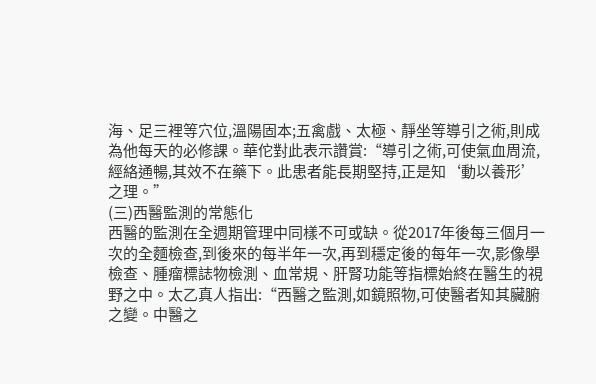海、足三裡等穴位,溫陽固本;五禽戲、太極、靜坐等導引之術,則成為他每天的必修課。華佗對此表示讚賞:“導引之術,可使氣血周流,經絡通暢,其效不在藥下。此患者能長期堅持,正是知‘動以養形’之理。”
(三)西醫監測的常態化
西醫的監測在全週期管理中同樣不可或缺。從2017年後每三個月一次的全麵檢查,到後來的每半年一次,再到穩定後的每年一次,影像學檢查、腫瘤標誌物檢測、血常規、肝腎功能等指標始終在醫生的視野之中。太乙真人指出:“西醫之監測,如鏡照物,可使醫者知其臟腑之變。中醫之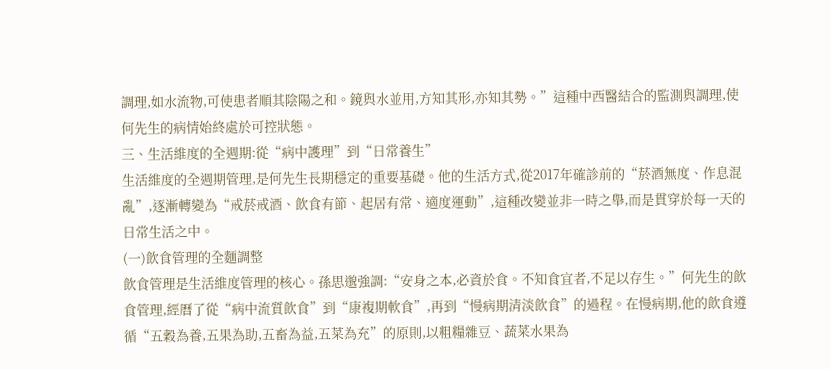調理,如水流物,可使患者順其陰陽之和。鏡與水並用,方知其形,亦知其勢。”這種中西醫結合的監測與調理,使何先生的病情始終處於可控狀態。
三、生活維度的全週期:從“病中護理”到“日常養生”
生活維度的全週期管理,是何先生長期穩定的重要基礎。他的生活方式,從2017年確診前的“菸酒無度、作息混亂”,逐漸轉變為“戒菸戒酒、飲食有節、起居有常、適度運動”,這種改變並非一時之舉,而是貫穿於每一天的日常生活之中。
(一)飲食管理的全麵調整
飲食管理是生活維度管理的核心。孫思邈強調:“安身之本,必資於食。不知食宜者,不足以存生。”何先生的飲食管理,經曆了從“病中流質飲食”到“康複期軟食”,再到“慢病期清淡飲食”的過程。在慢病期,他的飲食遵循“五穀為養,五果為助,五畜為益,五菜為充”的原則,以粗糧雜豆、蔬菜水果為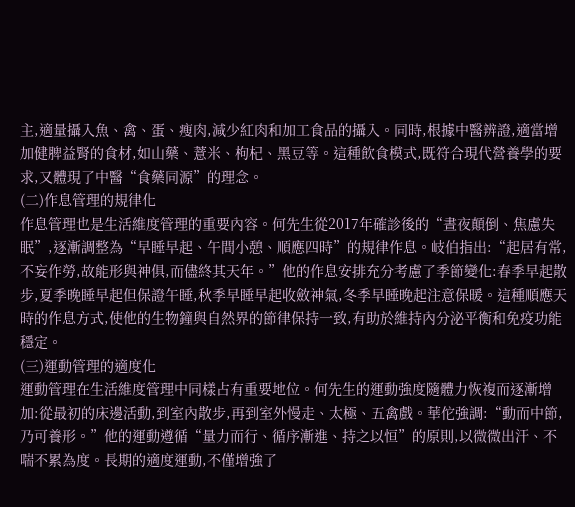主,適量攝入魚、禽、蛋、瘦肉,減少紅肉和加工食品的攝入。同時,根據中醫辨證,適當增加健脾益腎的食材,如山藥、薏米、枸杞、黑豆等。這種飲食模式,既符合現代營養學的要求,又體現了中醫“食藥同源”的理念。
(二)作息管理的規律化
作息管理也是生活維度管理的重要內容。何先生從2017年確診後的“晝夜顛倒、焦慮失眠”,逐漸調整為“早睡早起、午間小憩、順應四時”的規律作息。岐伯指出:“起居有常,不妄作勞,故能形與神俱,而儘終其天年。”他的作息安排充分考慮了季節變化:春季早起散步,夏季晚睡早起但保證午睡,秋季早睡早起收斂神氣,冬季早睡晚起注意保暖。這種順應天時的作息方式,使他的生物鐘與自然界的節律保持一致,有助於維持內分泌平衡和免疫功能穩定。
(三)運動管理的適度化
運動管理在生活維度管理中同樣占有重要地位。何先生的運動強度隨體力恢複而逐漸增加:從最初的床邊活動,到室內散步,再到室外慢走、太極、五禽戲。華佗強調:“動而中節,乃可養形。”他的運動遵循“量力而行、循序漸進、持之以恒”的原則,以微微出汗、不喘不累為度。長期的適度運動,不僅增強了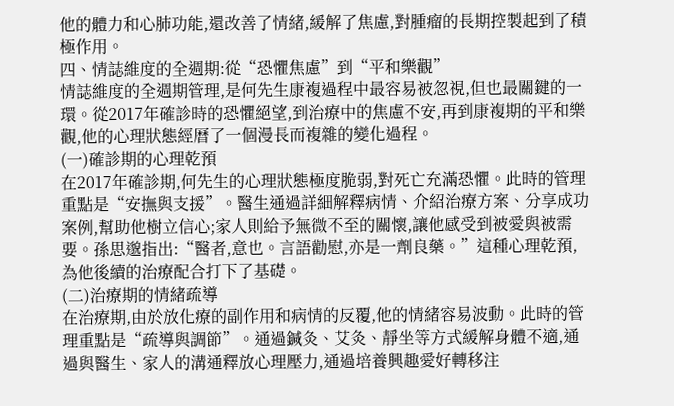他的體力和心肺功能,還改善了情緒,緩解了焦慮,對腫瘤的長期控製起到了積極作用。
四、情誌維度的全週期:從“恐懼焦慮”到“平和樂觀”
情誌維度的全週期管理,是何先生康複過程中最容易被忽視,但也最關鍵的一環。從2017年確診時的恐懼絕望,到治療中的焦慮不安,再到康複期的平和樂觀,他的心理狀態經曆了一個漫長而複雜的變化過程。
(一)確診期的心理乾預
在2017年確診期,何先生的心理狀態極度脆弱,對死亡充滿恐懼。此時的管理重點是“安撫與支援”。醫生通過詳細解釋病情、介紹治療方案、分享成功案例,幫助他樹立信心;家人則給予無微不至的關懷,讓他感受到被愛與被需要。孫思邈指出:“醫者,意也。言語勸慰,亦是一劑良藥。”這種心理乾預,為他後續的治療配合打下了基礎。
(二)治療期的情緒疏導
在治療期,由於放化療的副作用和病情的反覆,他的情緒容易波動。此時的管理重點是“疏導與調節”。通過鍼灸、艾灸、靜坐等方式緩解身體不適,通過與醫生、家人的溝通釋放心理壓力,通過培養興趣愛好轉移注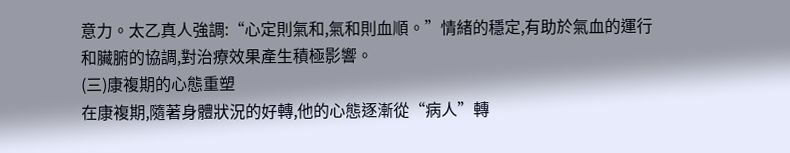意力。太乙真人強調:“心定則氣和,氣和則血順。”情緒的穩定,有助於氣血的運行和臟腑的協調,對治療效果產生積極影響。
(三)康複期的心態重塑
在康複期,隨著身體狀況的好轉,他的心態逐漸從“病人”轉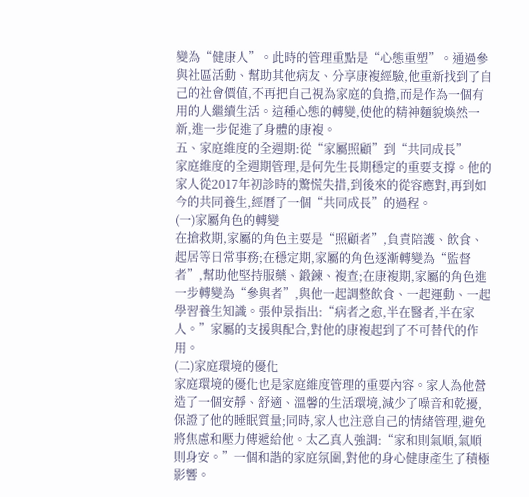變為“健康人”。此時的管理重點是“心態重塑”。通過參與社區活動、幫助其他病友、分享康複經驗,他重新找到了自己的社會價值,不再把自己視為家庭的負擔,而是作為一個有用的人繼續生活。這種心態的轉變,使他的精神麵貌煥然一新,進一步促進了身體的康複。
五、家庭維度的全週期:從“家屬照顧”到“共同成長”
家庭維度的全週期管理,是何先生長期穩定的重要支撐。他的家人從2017年初診時的驚慌失措,到後來的從容應對,再到如今的共同養生,經曆了一個“共同成長”的過程。
(一)家屬角色的轉變
在搶救期,家屬的角色主要是“照顧者”,負責陪護、飲食、起居等日常事務;在穩定期,家屬的角色逐漸轉變為“監督者”,幫助他堅持服藥、鍛鍊、複查;在康複期,家屬的角色進一步轉變為“參與者”,與他一起調整飲食、一起運動、一起學習養生知識。張仲景指出:“病者之愈,半在醫者,半在家人。”家屬的支援與配合,對他的康複起到了不可替代的作用。
(二)家庭環境的優化
家庭環境的優化也是家庭維度管理的重要內容。家人為他營造了一個安靜、舒適、溫馨的生活環境,減少了噪音和乾擾,保證了他的睡眠質量;同時,家人也注意自己的情緒管理,避免將焦慮和壓力傳遞給他。太乙真人強調:“家和則氣順,氣順則身安。”一個和諧的家庭氛圍,對他的身心健康產生了積極影響。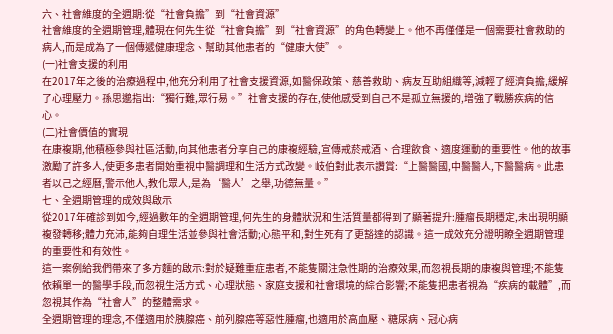六、社會維度的全週期:從“社會負擔”到“社會資源”
社會維度的全週期管理,體現在何先生從“社會負擔”到“社會資源”的角色轉變上。他不再僅僅是一個需要社會救助的病人,而是成為了一個傳遞健康理念、幫助其他患者的“健康大使”。
(一)社會支援的利用
在2017年之後的治療過程中,他充分利用了社會支援資源,如醫保政策、慈善救助、病友互助組織等,減輕了經濟負擔,緩解了心理壓力。孫思邈指出:“獨行難,眾行易。”社會支援的存在,使他感受到自己不是孤立無援的,增強了戰勝疾病的信心。
(二)社會價值的實現
在康複期,他積極參與社區活動,向其他患者分享自己的康複經驗,宣傳戒菸戒酒、合理飲食、適度運動的重要性。他的故事激勵了許多人,使更多患者開始重視中醫調理和生活方式改變。岐伯對此表示讚賞:“上醫醫國,中醫醫人,下醫醫病。此患者以己之經曆,警示他人,教化眾人,是為‘醫人’之舉,功德無量。”
七、全週期管理的成效與啟示
從2017年確診到如今,經過數年的全週期管理,何先生的身體狀況和生活質量都得到了顯著提升:腫瘤長期穩定,未出現明顯複發轉移;體力充沛,能夠自理生活並參與社會活動;心態平和,對生死有了更豁達的認識。這一成效充分證明瞭全週期管理的重要性和有效性。
這一案例給我們帶來了多方麵的啟示:對於疑難重症患者,不能隻關注急性期的治療效果,而忽視長期的康複與管理;不能隻依賴單一的醫學手段,而忽視生活方式、心理狀態、家庭支援和社會環境的綜合影響;不能隻把患者視為“疾病的載體”,而忽視其作為“社會人”的整體需求。
全週期管理的理念,不僅適用於胰腺癌、前列腺癌等惡性腫瘤,也適用於高血壓、糖尿病、冠心病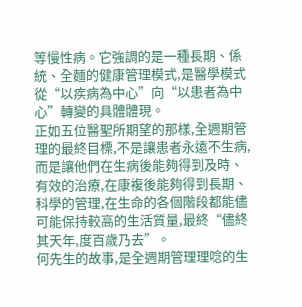等慢性病。它強調的是一種長期、係統、全麵的健康管理模式,是醫學模式從“以疾病為中心”向“以患者為中心”轉變的具體體現。
正如五位醫聖所期望的那樣,全週期管理的最終目標,不是讓患者永遠不生病,而是讓他們在生病後能夠得到及時、有效的治療,在康複後能夠得到長期、科學的管理,在生命的各個階段都能儘可能保持較高的生活質量,最終“儘終其天年,度百歲乃去”。
何先生的故事,是全週期管理理唸的生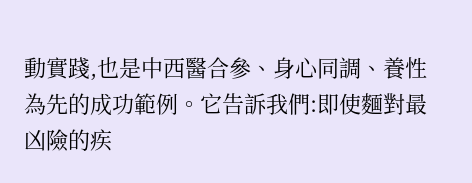動實踐,也是中西醫合參、身心同調、養性為先的成功範例。它告訴我們:即使麵對最凶險的疾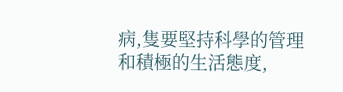病,隻要堅持科學的管理和積極的生活態度,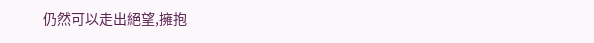仍然可以走出絕望,擁抱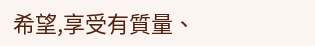希望,享受有質量、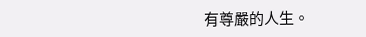有尊嚴的人生。